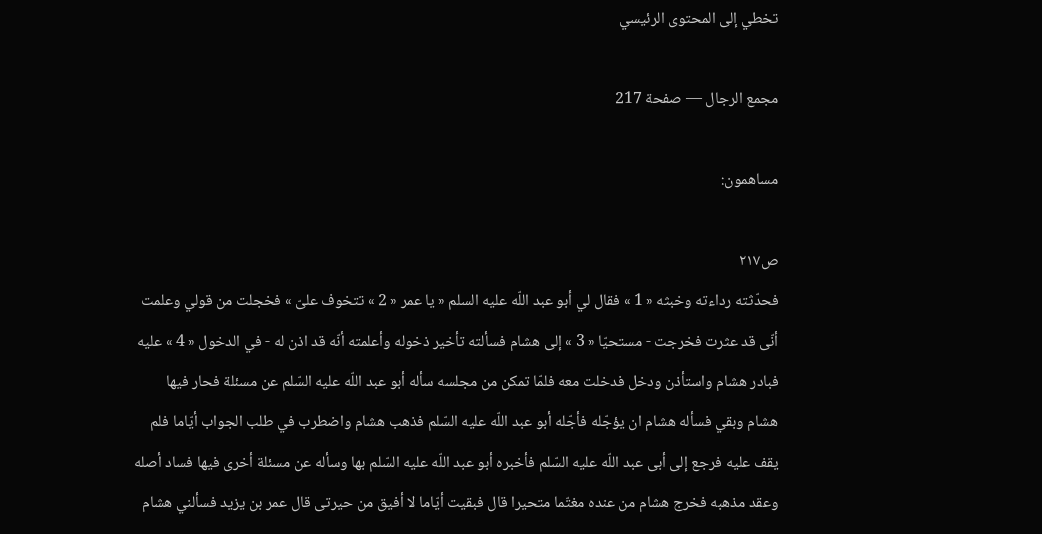تخطي إلى المحتوى الرئيسي

مجمع الرجال — صفحة 217

مساهمون:

ص٢١٧
فحدّثته رداءته وخبثه « 1 » فقال لي أبو عبد اللّه عليه السلم « يا عمر « 2 » تتخوف علىّ » فخجلت من قولي وعلمت أنّى قد عثرت فخرجت - مستحيّا « 3 » إلى هشام فسألته تأخير ذخوله وأعلمته أنّه قد اذن له - في الدخول « 4 » عليه فبادر هشام واستأذن ودخل فدخلت معه فلمّا تمكن من مجلسه سأله أبو عبد اللّه عليه السّلم عن مسئلة فحار فيها هشام وبقي فسأله هشام ان يؤجّله فأجّله أبو عبد اللّه عليه السّلم فذهب هشام واضطرب في طلب الجواب أيّاما فلم يقف عليه فرجع إلى أبى عبد اللّه عليه السّلم فأخبره أبو عبد اللّه عليه السّلم بها وسأله عن مسئلة أخرى فيها فساد أصله وعقد مذهبه فخرج هشام من عنده مغتّما متحيرا قال فبقيت أيّاما لا أفيق من حيرتى قال عمر بن يزيد فسألني هشام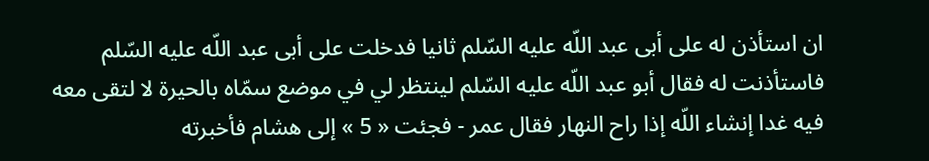ان استأذن له على أبى عبد اللّه عليه السّلم ثانيا فدخلت على أبى عبد اللّه عليه السّلم فاستأذنت له فقال أبو عبد اللّه عليه السّلم لينتظر لي في موضع سمّاه بالحيرة لا لتقى معه فيه غدا إنشاء اللّه إذا راح النهار فقال عمر - فجئت « 5 » إلى هشام فأخبرته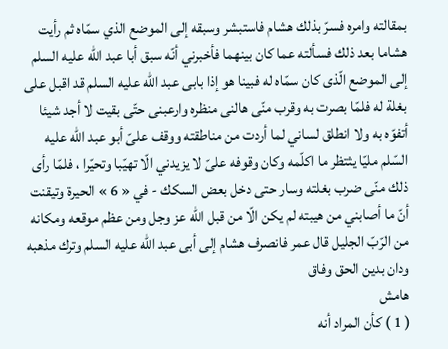بمقالته وامره فسرّ بذلك هشام فاستبشر وسبقه إلى الموضع الذي سمّاه ثم رأيت هشاما بعد ذلك فسألته عما كان بينهما فأخبرني أنّه سبق أبا عبد اللّه عليه السلم إلى الموضع الّذى كان سمّاه له فبينا هو إذا بابى عبد اللّه عليه السلم قد اقبل على بغلة له فلمّا بصرت به وقرب منّى هالنى منظره وارعبنى حتّى بقيت لا أجد شيئا أتفوّه به ولا انطلق لساني لما أردت من مناطقته ووقف علىّ أبو عبد اللّه عليه السّلم مليّا يثتظر ما اكلّمه وكان وقوفه علىّ لا يزيدني الّا تهيّبا وتحيّرا ، فلمّا رأى ذلك منّى ضرب بغلته وسار حتى دخل بعض السكك - في « 6 » الحيرة وتيقنت أنّ ما أصابني من هيبته لم يكن الّا من قبل اللّه عز وجل ومن عظم موقعه ومكانه من الرّبّ الجليل قال عمر فانصرف هشام إلى أبى عبد اللّه عليه السلم وترك مذهبه ودان بدين الحق وفاق
هامش
( 1 ) كأن المراد أنه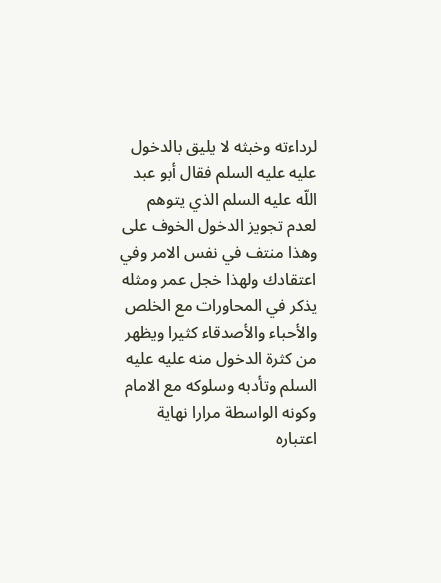لرداءته وخبثه لا يليق بالدخول عليه عليه السلم فقال أبو عبد اللّه عليه السلم الذي يتوهم لعدم تجويز الدخول الخوف على وهذا منتف في نفس الامر وفي اعتقادك ولهذا خجل عمر ومثله يذكر في المحاورات مع الخلص والأحباء والأصدقاء كثيرا ويظهر من كثرة الدخول منه عليه عليه السلم وتأدبه وسلوكه مع الامام وكونه الواسطة مرارا نهاية اعتباره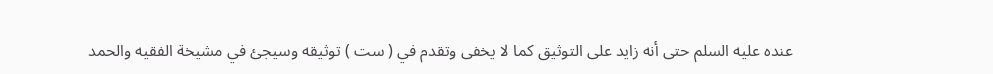عنده عليه السلم حتى أنه زايد على التوثيق كما لا يخفى وتقدم في ( ست ) توثيقه وسيجئ في مشيخة الفقيه والحمد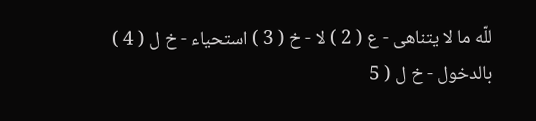للّه ما لا يتناهى - ع ( 2 ) لا - خ ( 3 ) استحياء - خ ل ( 4 ) بالدخول - خ ل ( 5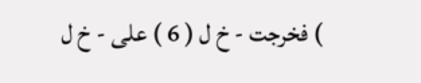) فخرجت - خ ل ( 6 ) على - خ ل